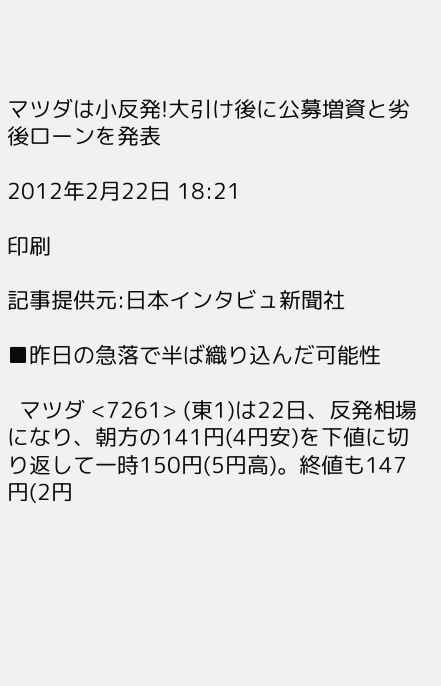マツダは小反発!大引け後に公募増資と劣後ローンを発表

2012年2月22日 18:21

印刷

記事提供元:日本インタビュ新聞社

■昨日の急落で半ば織り込んだ可能性

  マツダ <7261> (東1)は22日、反発相場になり、朝方の141円(4円安)を下値に切り返して一時150円(5円高)。終値も147円(2円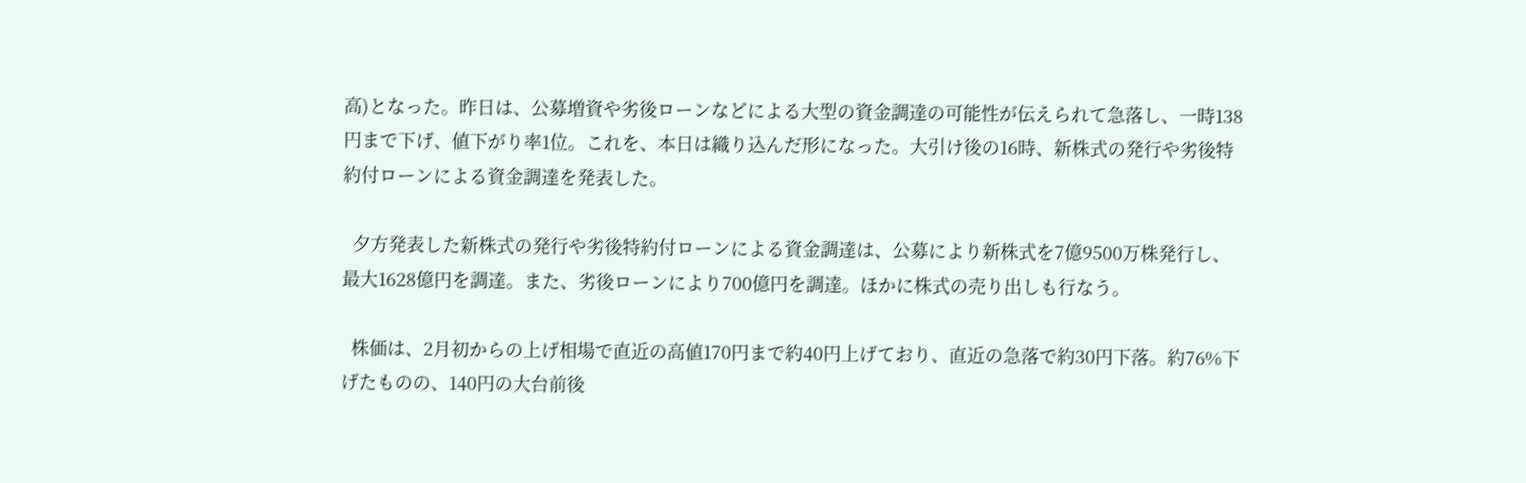高)となった。昨日は、公募増資や劣後ローンなどによる大型の資金調達の可能性が伝えられて急落し、一時138円まで下げ、値下がり率1位。これを、本日は織り込んだ形になった。大引け後の16時、新株式の発行や劣後特約付ローンによる資金調達を発表した。

  夕方発表した新株式の発行や劣後特約付ローンによる資金調達は、公募により新株式を7億9500万株発行し、最大1628億円を調達。また、劣後ローンにより700億円を調達。ほかに株式の売り出しも行なう。

  株価は、2月初からの上げ相場で直近の高値170円まで約40円上げており、直近の急落で約30円下落。約76%下げたものの、140円の大台前後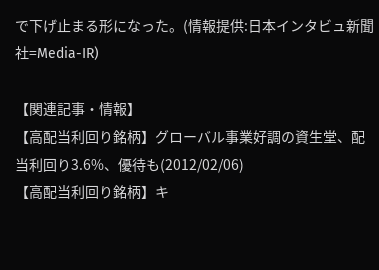で下げ止まる形になった。(情報提供:日本インタビュ新聞社=Media-IR)

【関連記事・情報】
【高配当利回り銘柄】グローバル事業好調の資生堂、配当利回り3.6%、優待も(2012/02/06)
【高配当利回り銘柄】キ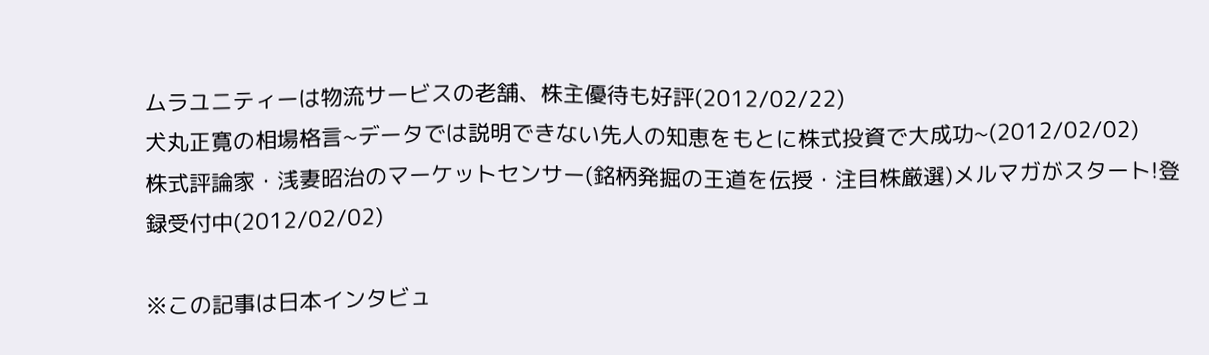ムラユニティーは物流サービスの老舗、株主優待も好評(2012/02/22)
犬丸正寛の相場格言~データでは説明できない先人の知恵をもとに株式投資で大成功~(2012/02/02)
株式評論家・浅妻昭治のマーケットセンサー(銘柄発掘の王道を伝授・注目株厳選)メルマガがスタート!登録受付中(2012/02/02)

※この記事は日本インタビュ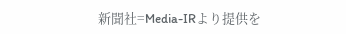新聞社=Media-IRより提供を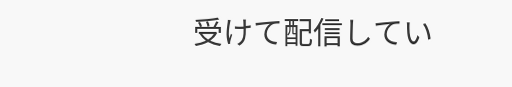受けて配信してい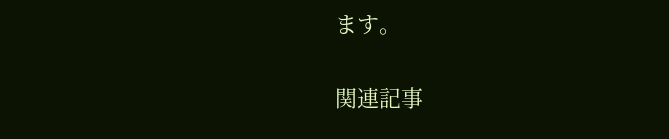ます。

関連記事